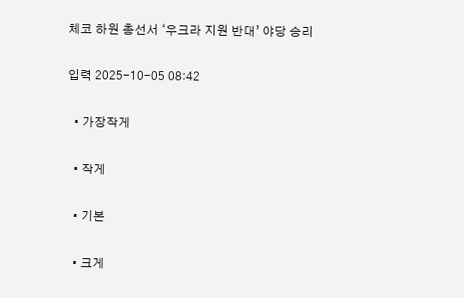체코 하원 총선서 ‘우크라 지원 반대’ 야당 승리

입력 2025-10-05 08:42

  • 가장작게

  • 작게

  • 기본

  • 크게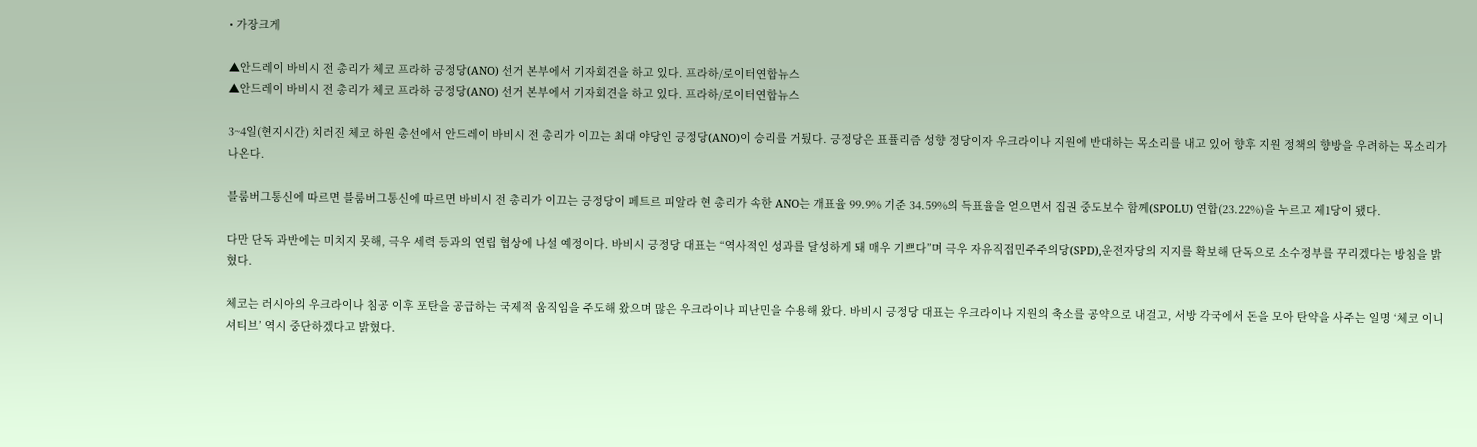• 가장크게

▲안드레이 바비시 전 총리가 체코 프라하 긍정당(ANO) 선거 본부에서 기자회견을 하고 있다. 프라하/로이터연합뉴스
▲안드레이 바비시 전 총리가 체코 프라하 긍정당(ANO) 선거 본부에서 기자회견을 하고 있다. 프라하/로이터연합뉴스

3~4일(현지시간) 치러진 체코 하원 총선에서 안드레이 바비시 전 총리가 이끄는 최대 야당인 긍정당(ANO)이 승리를 거뒀다. 긍정당은 표퓰리즘 성향 정당이자 우크라이나 지원에 반대하는 목소리를 내고 있어 향후 지원 정책의 향방을 우려하는 목소리가 나온다.

블룸버그통신에 따르면 블룸버그통신에 따르면 바비시 전 총리가 이끄는 긍정당이 페트르 피알라 현 총리가 속한 ANO는 개표율 99.9% 기준 34.59%의 득표율을 얻으면서 집권 중도보수 함께(SPOLU) 연합(23.22%)을 누르고 제1당이 됐다.

다만 단독 과반에는 미치지 못해, 극우 세력 등과의 연립 협상에 나설 예정이다. 바비시 긍정당 대표는 “역사적인 성과를 달성하게 돼 매우 기쁘다”며 극우 자유직접민주주의당(SPD),운전자당의 지지를 확보해 단독으로 소수정부를 꾸리겠다는 방침을 밝혔다.

체코는 러시아의 우크라이나 침공 이후 포탄을 공급하는 국제적 움직임을 주도해 왔으며 많은 우크라이나 피난민을 수용해 왔다. 바비시 긍정당 대표는 우크라이나 지원의 축소를 공약으로 내걸고, 서방 각국에서 돈을 모아 탄약을 사주는 일명 ‘체코 이니셔티브’ 역시 중단하겠다고 밝혔다.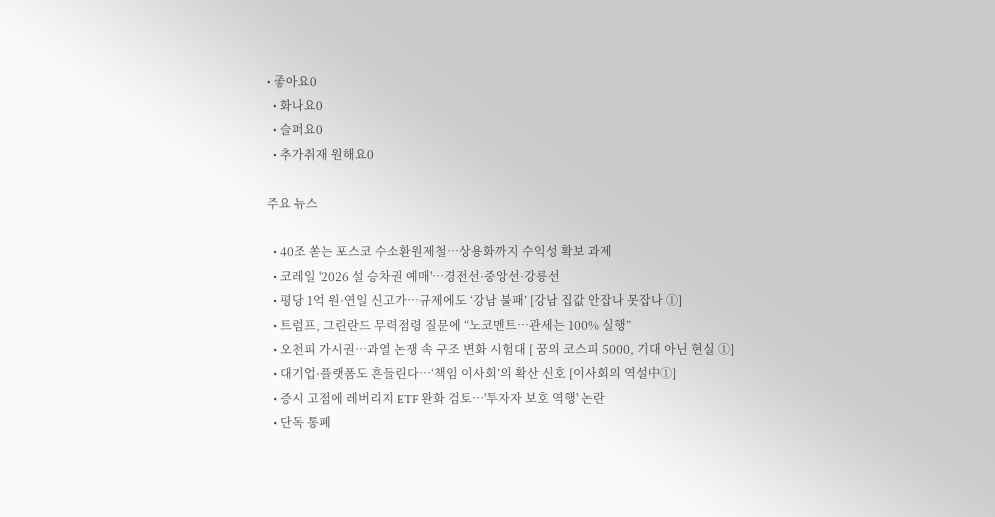• 좋아요0
  • 화나요0
  • 슬퍼요0
  • 추가취재 원해요0

주요 뉴스

  • 40조 쏟는 포스코 수소환원제철⋯상용화까지 수익성 확보 과제
  • 코레일 '2026 설 승차권 예매'…경전선·중앙선·강릉선
  • 평당 1억 원·연일 신고가…규제에도 ‘강남 불패’ [강남 집값 안잡나 못잡나 ①]
  • 트럼프, 그린란드 무력점령 질문에 “노코멘트…관세는 100% 실행”
  • 오천피 가시권…과열 논쟁 속 구조 변화 시험대 [ 꿈의 코스피 5000, 기대 아닌 현실 ①]
  • 대기업·플랫폼도 흔들린다…‘책임 이사회’의 확산 신호 [이사회의 역설中①]
  • 증시 고점에 레버리지 ETF 완화 검토…'투자자 보호 역행' 논란
  • 단독 통폐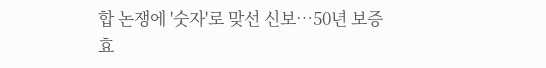합 논쟁에 '숫자'로 맞선 신보⋯50년 보증 효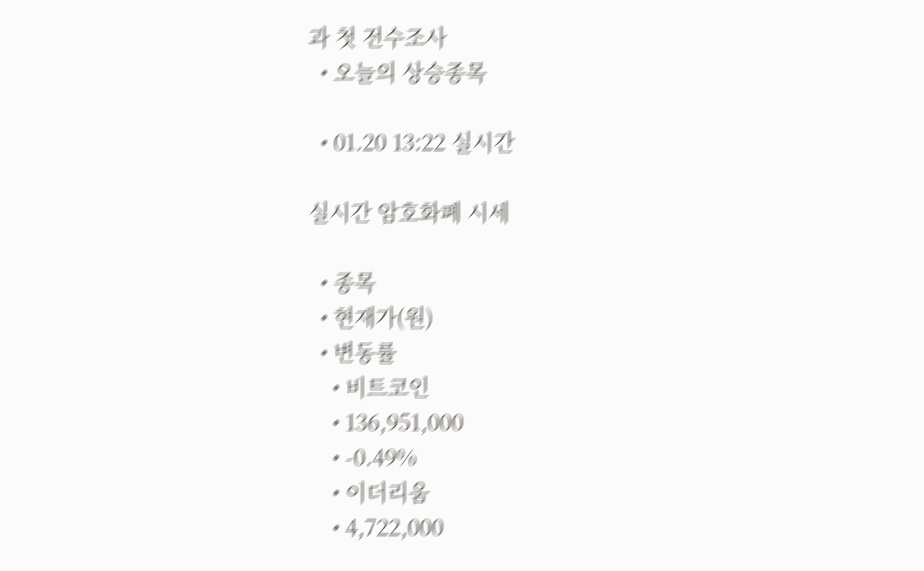과 첫 전수조사
  • 오늘의 상승종목

  • 01.20 13:22 실시간

실시간 암호화폐 시세

  • 종목
  • 현재가(원)
  • 변동률
    • 비트코인
    • 136,951,000
    • -0.49%
    • 이더리움
    • 4,722,000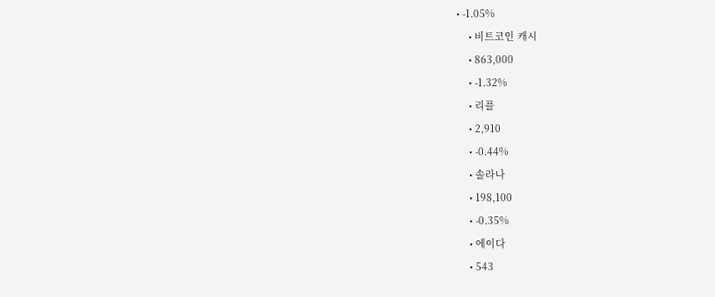• -1.05%
    • 비트코인 캐시
    • 863,000
    • -1.32%
    • 리플
    • 2,910
    • -0.44%
    • 솔라나
    • 198,100
    • -0.35%
    • 에이다
    • 543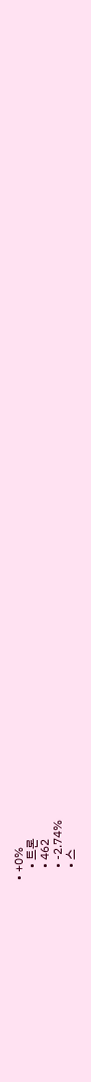• +0%
    • 트론
    • 462
    • -2.74%
    • 스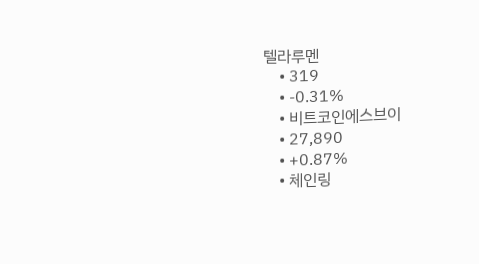텔라루멘
    • 319
    • -0.31%
    • 비트코인에스브이
    • 27,890
    • +0.87%
    • 체인링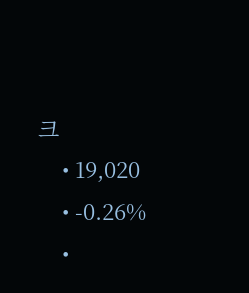크
    • 19,020
    • -0.26%
    •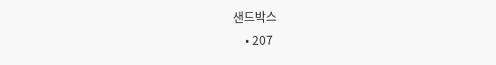샌드박스
    • 207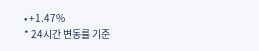• +1.47%
* 24시간 변동률 기준